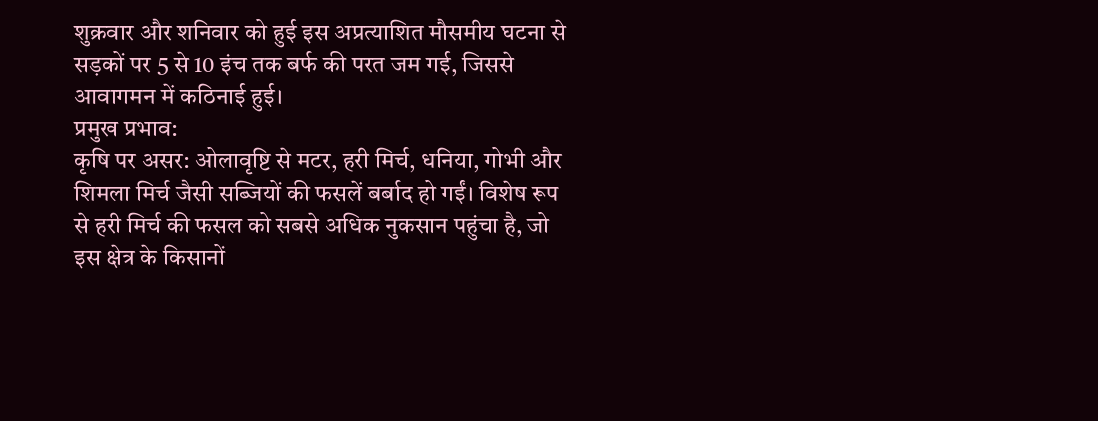शुक्रवार और शनिवार को हुई इस अप्रत्याशित मौसमीय घटना से सड़कों पर 5 से 10 इंच तक बर्फ की परत जम गई, जिससे आवागमन में कठिनाई हुई।
प्रमुख प्रभाव:
कृषि पर असर: ओलावृष्टि से मटर, हरी मिर्च, धनिया, गोभी और शिमला मिर्च जैसी सब्जियों की फसलें बर्बाद हो गईं। विशेष रूप से हरी मिर्च की फसल को सबसे अधिक नुकसान पहुंचा है, जो इस क्षेत्र के किसानों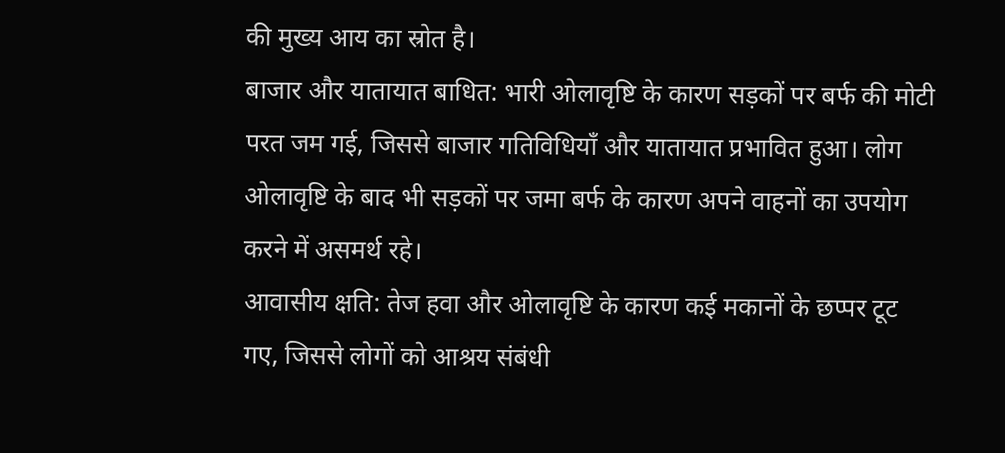की मुख्य आय का स्रोत है।
बाजार और यातायात बाधित: भारी ओलावृष्टि के कारण सड़कों पर बर्फ की मोटी परत जम गई, जिससे बाजार गतिविधियाँ और यातायात प्रभावित हुआ। लोग ओलावृष्टि के बाद भी सड़कों पर जमा बर्फ के कारण अपने वाहनों का उपयोग करने में असमर्थ रहे।
आवासीय क्षति: तेज हवा और ओलावृष्टि के कारण कई मकानों के छप्पर टूट गए, जिससे लोगों को आश्रय संबंधी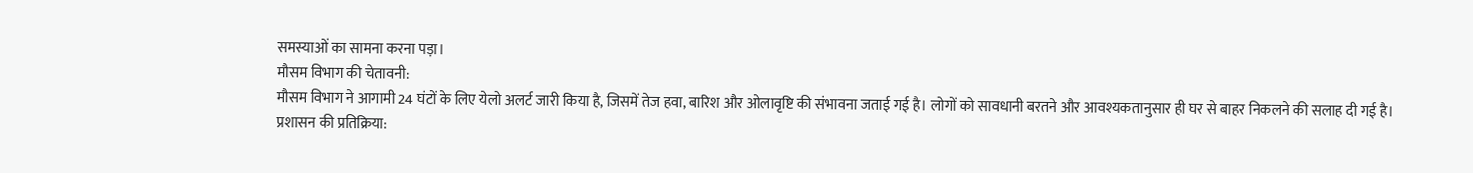समस्याओं का सामना करना पड़ा।
मौसम विभाग की चेतावनी:
मौसम विभाग ने आगामी 24 घंटों के लिए येलो अलर्ट जारी किया है, जिसमें तेज हवा, बारिश और ओलावृष्टि की संभावना जताई गई है। लोगों को सावधानी बरतने और आवश्यकतानुसार ही घर से बाहर निकलने की सलाह दी गई है।
प्रशासन की प्रतिक्रिया: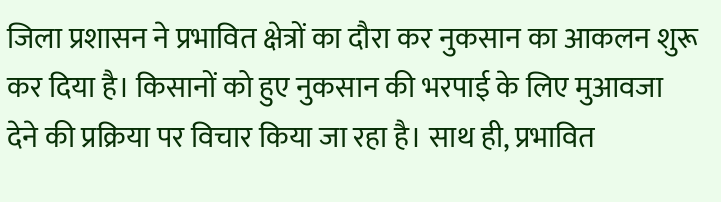जिला प्रशासन ने प्रभावित क्षेत्रों का दौरा कर नुकसान का आकलन शुरू कर दिया है। किसानों को हुए नुकसान की भरपाई के लिए मुआवजा देने की प्रक्रिया पर विचार किया जा रहा है। साथ ही, प्रभावित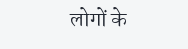लोगों के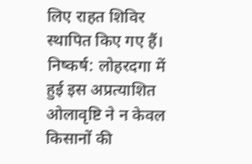लिए राहत शिविर स्थापित किए गए हैं।
निष्कर्ष: लोहरदगा में हुई इस अप्रत्याशित ओलावृष्टि ने न केवल किसानों की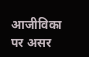आजीविका पर असर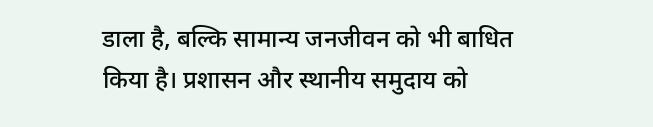डाला है, बल्कि सामान्य जनजीवन को भी बाधित किया है। प्रशासन और स्थानीय समुदाय को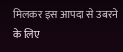मिलकर इस आपदा से उबरने के लिए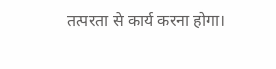तत्परता से कार्य करना होगा।